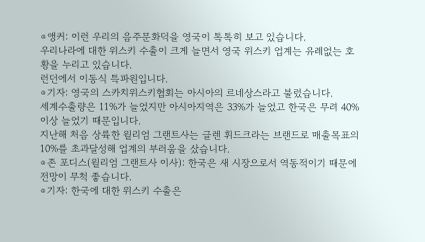⊙앵커: 이런 우리의 음주문화덕을 영국이 톡톡히 보고 있습니다.
우리나라에 대한 위스키 수출이 크게 늘면서 영국 위스키 업계는 유례없는 호황을 누리고 있습니다.
런던에서 이동식 특파원입니다.
⊙기자: 영국의 스카치위스키협회는 아시아의 르네상스라고 불렀습니다.
세계수출량은 11%가 늘었지만 아시아지역은 33%가 늘었고 한국은 무려 40% 이상 늘었기 때문입니다.
지난해 처음 상륙한 윌리엄 그랜트사는 글렌 휘드크라는 브랜드로 매출목표의 10%를 초과달성해 업계의 부러움을 샀습니다.
⊙존 포디스(윌리엄 그랜트사 이사): 한국은 새 시장으로서 역동적이기 때문에 전망이 무척 좋습니다.
⊙기자: 한국에 대한 위스키 수출은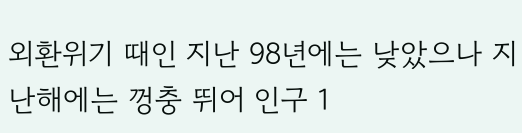외환위기 때인 지난 98년에는 낮았으나 지난해에는 껑충 뛰어 인구 1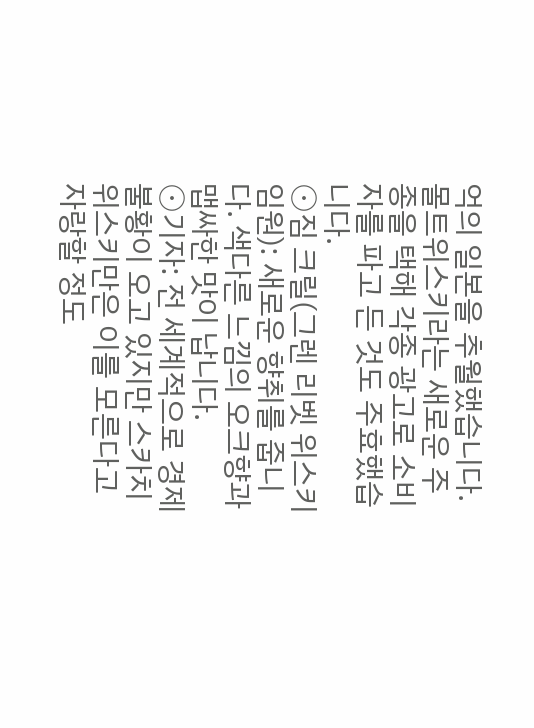억의 일본을 추월했습니다.
몰트위스키라는 새로운 주종을 택해 각종 광고로 소비자를 파고 든 것도 주효했습니다.
⊙짐 크릴(그렌 리벳 위스키 임원): 새로운 향취를 줍니다. 색다른 느낌의 오크향과 맵싸한 맛이 납니다.
⊙기자: 전 세계적으로 경제불황이 오고 있지만 스카치 위스키만은 이를 모른다고 자랑할 정도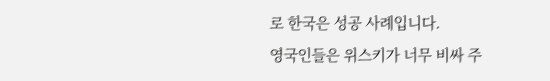로 한국은 성공 사례입니다.
영국인들은 위스키가 너무 비싸 주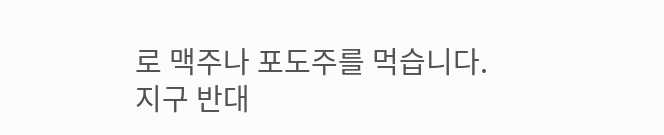로 맥주나 포도주를 먹습니다.
지구 반대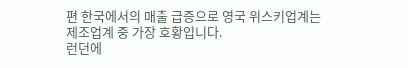편 한국에서의 매출 급증으로 영국 위스키업계는 제조업계 중 가장 호황입니다.
런던에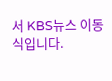서 KBS뉴스 이동식입니다.